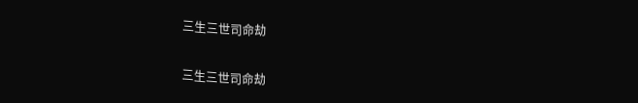三生三世司命劫

三生三世司命劫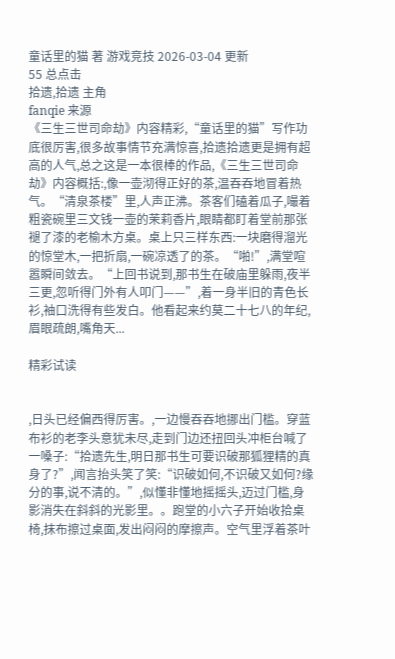童话里的猫 著 游戏竞技 2026-03-04 更新
55 总点击
拾遗,拾遗 主角
fanqie 来源
《三生三世司命劫》内容精彩,“童话里的猫”写作功底很厉害,很多故事情节充满惊喜,拾遗拾遗更是拥有超高的人气,总之这是一本很棒的作品,《三生三世司命劫》内容概括:,像一壶沏得正好的茶,温吞吞地冒着热气。“清泉茶楼”里,人声正沸。茶客们磕着瓜子,嘬着粗瓷碗里三文钱一壶的茉莉香片,眼睛都盯着堂前那张褪了漆的老榆木方桌。桌上只三样东西:一块磨得溜光的惊堂木,一把折扇,一碗凉透了的茶。“啪!”,满堂喧嚣瞬间敛去。“上回书说到,那书生在破庙里躲雨,夜半三更,忽听得门外有人叩门——”,着一身半旧的青色长衫,袖口洗得有些发白。他看起来约莫二十七八的年纪,眉眼疏朗,嘴角天...

精彩试读


,日头已经偏西得厉害。,一边慢吞吞地挪出门槛。穿蓝布衫的老李头意犹未尽,走到门边还扭回头冲柜台喊了一嗓子:“拾遗先生,明日那书生可要识破那狐狸精的真身了?”,闻言抬头笑了笑:“识破如何,不识破又如何?缘分的事,说不清的。”,似懂非懂地摇摇头,迈过门槛,身影消失在斜斜的光影里。。跑堂的小六子开始收拾桌椅,抹布擦过桌面,发出闷闷的摩擦声。空气里浮着茶叶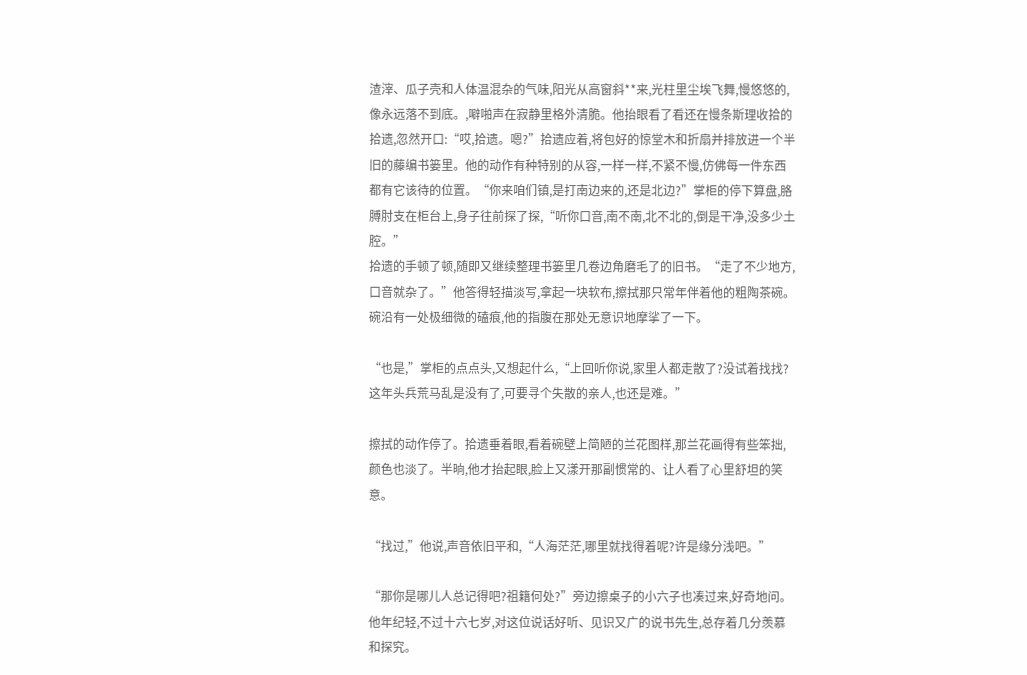渣滓、瓜子壳和人体温混杂的气味,阳光从高窗斜**来,光柱里尘埃飞舞,慢悠悠的,像永远落不到底。,噼啪声在寂静里格外清脆。他抬眼看了看还在慢条斯理收拾的拾遗,忽然开口:“哎,拾遗。嗯?”拾遗应着,将包好的惊堂木和折扇并排放进一个半旧的藤编书篓里。他的动作有种特别的从容,一样一样,不紧不慢,仿佛每一件东西都有它该待的位置。“你来咱们镇,是打南边来的,还是北边?”掌柜的停下算盘,胳膊肘支在柜台上,身子往前探了探,“听你口音,南不南,北不北的,倒是干净,没多少土腔。”
拾遗的手顿了顿,随即又继续整理书篓里几卷边角磨毛了的旧书。“走了不少地方,口音就杂了。”他答得轻描淡写,拿起一块软布,擦拭那只常年伴着他的粗陶茶碗。碗沿有一处极细微的磕痕,他的指腹在那处无意识地摩挲了一下。

“也是,”掌柜的点点头,又想起什么,“上回听你说,家里人都走散了?没试着找找?这年头兵荒马乱是没有了,可要寻个失散的亲人,也还是难。”

擦拭的动作停了。拾遗垂着眼,看着碗壁上简陋的兰花图样,那兰花画得有些笨拙,颜色也淡了。半晌,他才抬起眼,脸上又漾开那副惯常的、让人看了心里舒坦的笑意。

“找过,”他说,声音依旧平和,“人海茫茫,哪里就找得着呢?许是缘分浅吧。”

“那你是哪儿人总记得吧?祖籍何处?”旁边擦桌子的小六子也凑过来,好奇地问。他年纪轻,不过十六七岁,对这位说话好听、见识又广的说书先生,总存着几分羡慕和探究。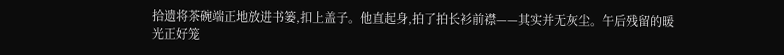拾遗将茶碗端正地放进书篓,扣上盖子。他直起身,拍了拍长衫前襟——其实并无灰尘。午后残留的暖光正好笼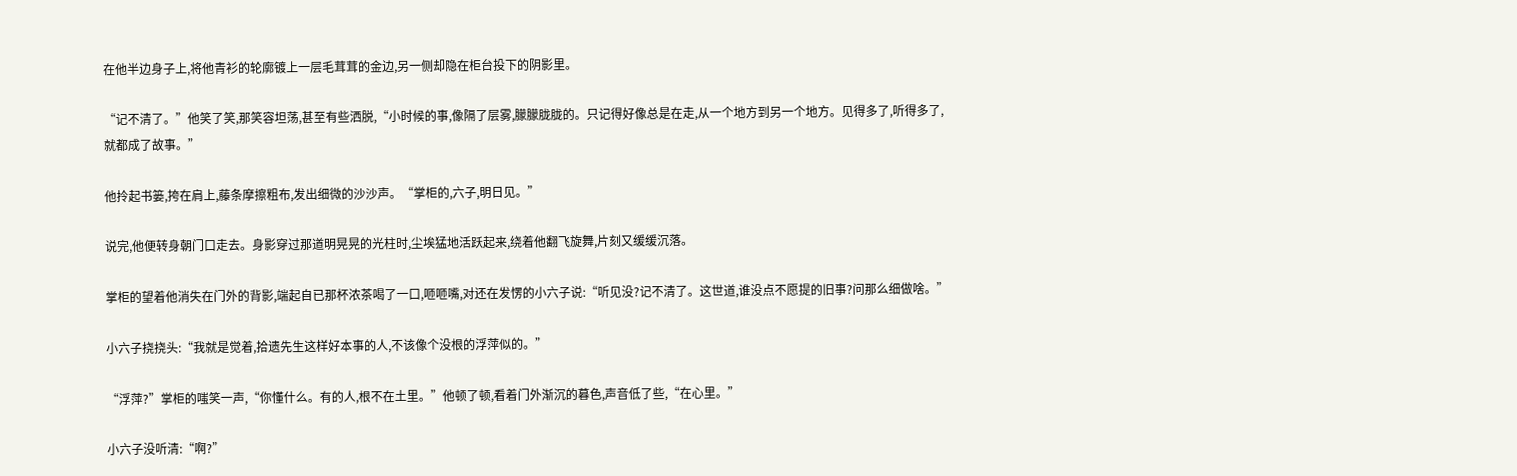在他半边身子上,将他青衫的轮廓镀上一层毛茸茸的金边,另一侧却隐在柜台投下的阴影里。

“记不清了。”他笑了笑,那笑容坦荡,甚至有些洒脱,“小时候的事,像隔了层雾,朦朦胧胧的。只记得好像总是在走,从一个地方到另一个地方。见得多了,听得多了,就都成了故事。”

他拎起书篓,挎在肩上,藤条摩擦粗布,发出细微的沙沙声。“掌柜的,六子,明日见。”

说完,他便转身朝门口走去。身影穿过那道明晃晃的光柱时,尘埃猛地活跃起来,绕着他翻飞旋舞,片刻又缓缓沉落。

掌柜的望着他消失在门外的背影,端起自已那杯浓茶喝了一口,咂咂嘴,对还在发愣的小六子说:“听见没?记不清了。这世道,谁没点不愿提的旧事?问那么细做啥。”

小六子挠挠头:“我就是觉着,拾遗先生这样好本事的人,不该像个没根的浮萍似的。”

“浮萍?”掌柜的嗤笑一声,“你懂什么。有的人,根不在土里。”他顿了顿,看着门外渐沉的暮色,声音低了些,“在心里。”

小六子没听清:“啊?”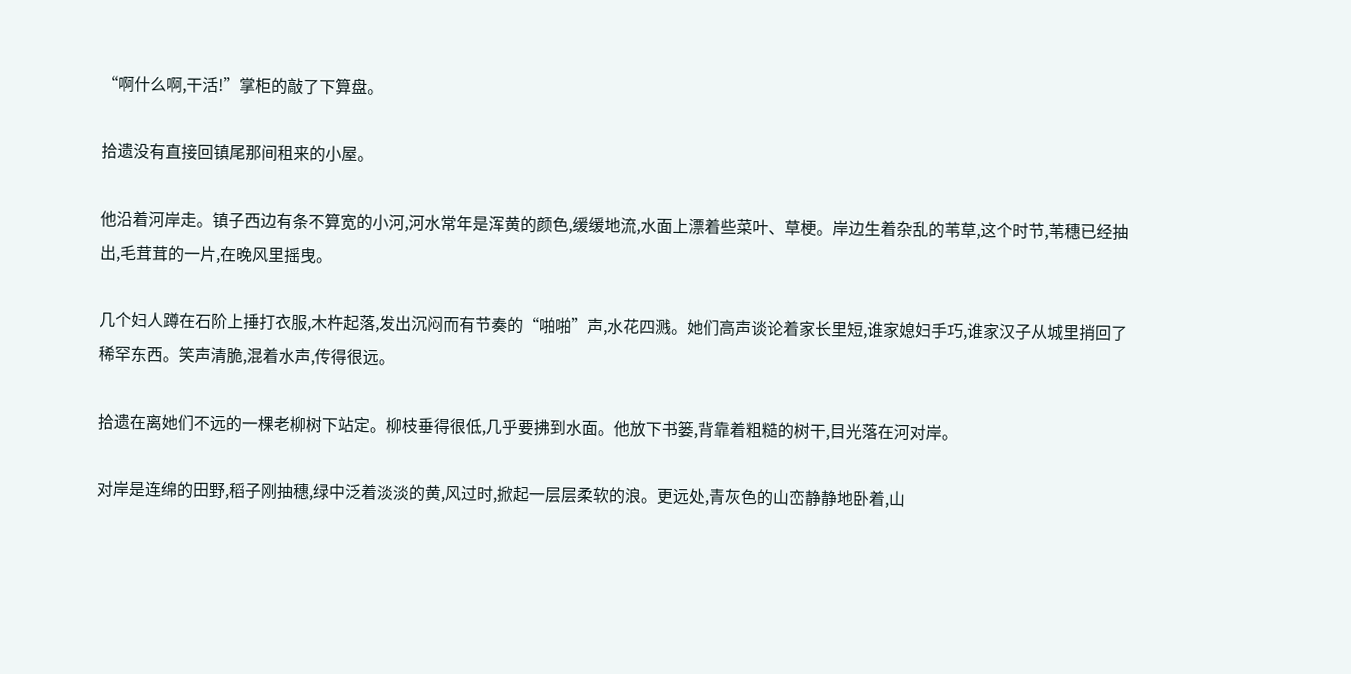“啊什么啊,干活!”掌柜的敲了下算盘。

拾遗没有直接回镇尾那间租来的小屋。

他沿着河岸走。镇子西边有条不算宽的小河,河水常年是浑黄的颜色,缓缓地流,水面上漂着些菜叶、草梗。岸边生着杂乱的苇草,这个时节,苇穗已经抽出,毛茸茸的一片,在晚风里摇曳。

几个妇人蹲在石阶上捶打衣服,木杵起落,发出沉闷而有节奏的“啪啪”声,水花四溅。她们高声谈论着家长里短,谁家媳妇手巧,谁家汉子从城里捎回了稀罕东西。笑声清脆,混着水声,传得很远。

拾遗在离她们不远的一棵老柳树下站定。柳枝垂得很低,几乎要拂到水面。他放下书篓,背靠着粗糙的树干,目光落在河对岸。

对岸是连绵的田野,稻子刚抽穗,绿中泛着淡淡的黄,风过时,掀起一层层柔软的浪。更远处,青灰色的山峦静静地卧着,山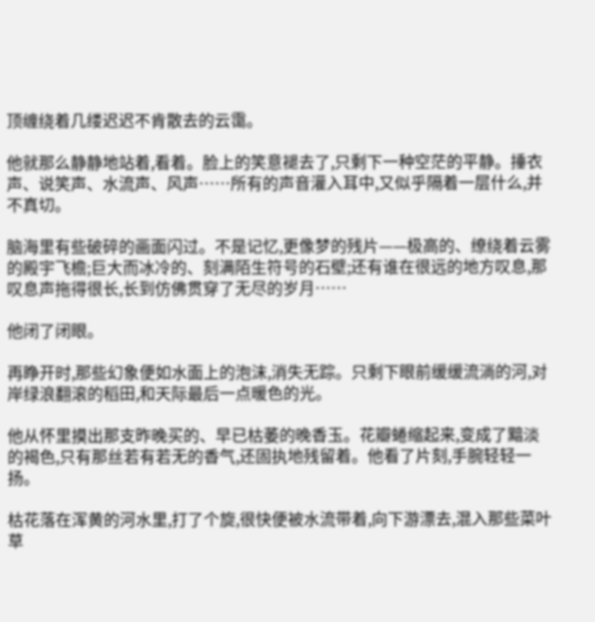顶缠绕着几缕迟迟不肯散去的云霭。

他就那么静静地站着,看着。脸上的笑意褪去了,只剩下一种空茫的平静。捶衣声、说笑声、水流声、风声……所有的声音灌入耳中,又似乎隔着一层什么,并不真切。

脑海里有些破碎的画面闪过。不是记忆,更像梦的残片——极高的、缭绕着云雾的殿宇飞檐;巨大而冰冷的、刻满陌生符号的石壁;还有谁在很远的地方叹息,那叹息声拖得很长,长到仿佛贯穿了无尽的岁月……

他闭了闭眼。

再睁开时,那些幻象便如水面上的泡沫,消失无踪。只剩下眼前缓缓流淌的河,对岸绿浪翻滚的稻田,和天际最后一点暖色的光。

他从怀里摸出那支昨晚买的、早已枯萎的晚香玉。花瓣蜷缩起来,变成了黯淡的褐色,只有那丝若有若无的香气,还固执地残留着。他看了片刻,手腕轻轻一扬。

枯花落在浑黄的河水里,打了个旋,很快便被水流带着,向下游漂去,混入那些菜叶草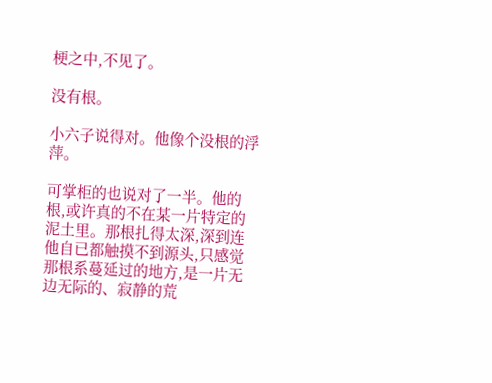梗之中,不见了。

没有根。

小六子说得对。他像个没根的浮萍。

可掌柜的也说对了一半。他的根,或许真的不在某一片特定的泥土里。那根扎得太深,深到连他自已都触摸不到源头,只感觉那根系蔓延过的地方,是一片无边无际的、寂静的荒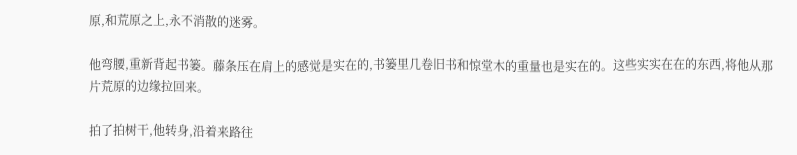原,和荒原之上,永不消散的迷雾。

他弯腰,重新背起书篓。藤条压在肩上的感觉是实在的,书篓里几卷旧书和惊堂木的重量也是实在的。这些实实在在的东西,将他从那片荒原的边缘拉回来。

拍了拍树干,他转身,沿着来路往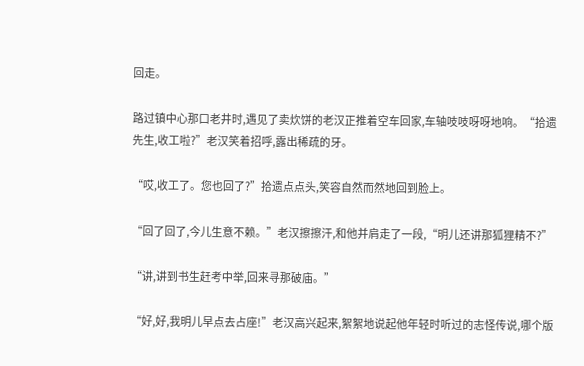回走。

路过镇中心那口老井时,遇见了卖炊饼的老汉正推着空车回家,车轴吱吱呀呀地响。“拾遗先生,收工啦?”老汉笑着招呼,露出稀疏的牙。

“哎,收工了。您也回了?”拾遗点点头,笑容自然而然地回到脸上。

“回了回了,今儿生意不赖。”老汉擦擦汗,和他并肩走了一段,“明儿还讲那狐狸精不?”

“讲,讲到书生赶考中举,回来寻那破庙。”

“好,好,我明儿早点去占座!”老汉高兴起来,絮絮地说起他年轻时听过的志怪传说,哪个版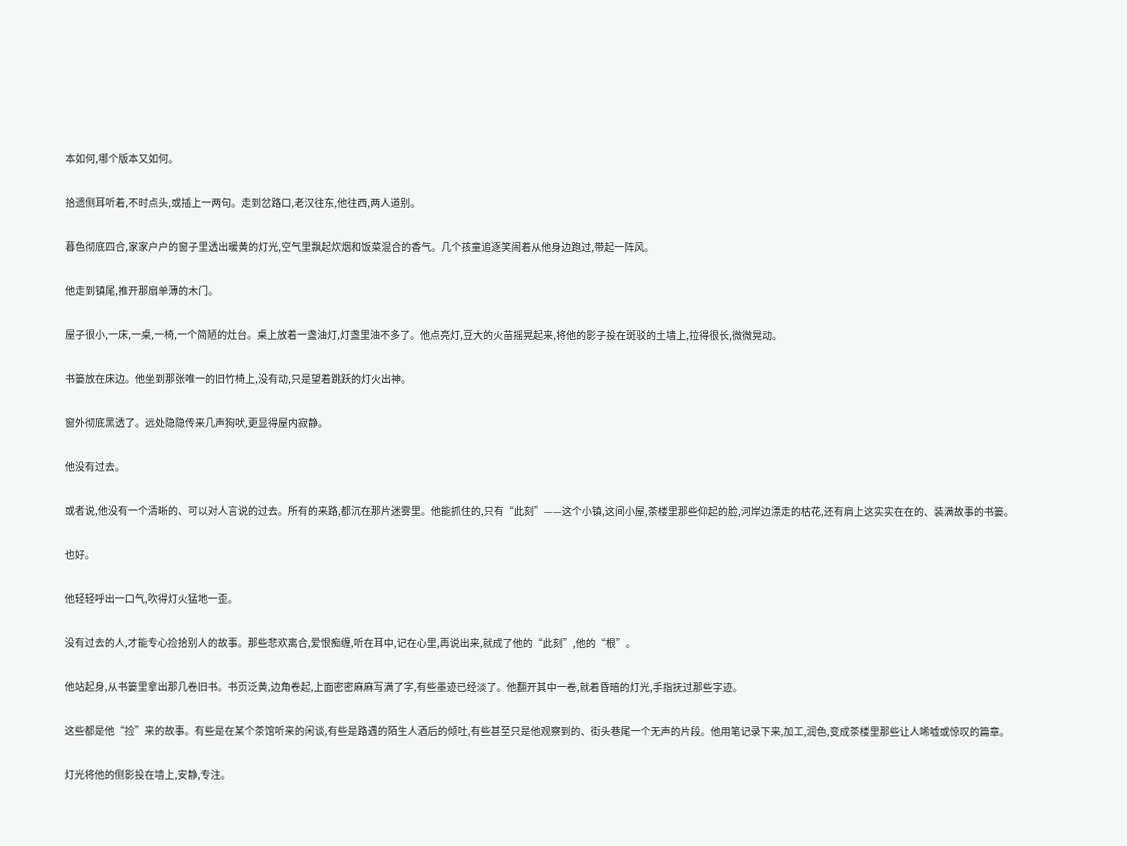本如何,哪个版本又如何。

拾遗侧耳听着,不时点头,或插上一两句。走到岔路口,老汉往东,他往西,两人道别。

暮色彻底四合,家家户户的窗子里透出暖黄的灯光,空气里飘起炊烟和饭菜混合的香气。几个孩童追逐笑闹着从他身边跑过,带起一阵风。

他走到镇尾,推开那扇单薄的木门。

屋子很小,一床,一桌,一椅,一个简陋的灶台。桌上放着一盏油灯,灯盏里油不多了。他点亮灯,豆大的火苗摇晃起来,将他的影子投在斑驳的土墙上,拉得很长,微微晃动。

书篓放在床边。他坐到那张唯一的旧竹椅上,没有动,只是望着跳跃的灯火出神。

窗外彻底黑透了。远处隐隐传来几声狗吠,更显得屋内寂静。

他没有过去。

或者说,他没有一个清晰的、可以对人言说的过去。所有的来路,都沉在那片迷雾里。他能抓住的,只有“此刻”——这个小镇,这间小屋,茶楼里那些仰起的脸,河岸边漂走的枯花,还有肩上这实实在在的、装满故事的书篓。

也好。

他轻轻呼出一口气,吹得灯火猛地一歪。

没有过去的人,才能专心捡拾别人的故事。那些悲欢离合,爱恨痴缠,听在耳中,记在心里,再说出来,就成了他的“此刻”,他的“根”。

他站起身,从书篓里拿出那几卷旧书。书页泛黄,边角卷起,上面密密麻麻写满了字,有些墨迹已经淡了。他翻开其中一卷,就着昏暗的灯光,手指抚过那些字迹。

这些都是他“捡”来的故事。有些是在某个茶馆听来的闲谈,有些是路遇的陌生人酒后的倾吐,有些甚至只是他观察到的、街头巷尾一个无声的片段。他用笔记录下来,加工,润色,变成茶楼里那些让人唏嘘或惊叹的篇章。

灯光将他的侧影投在墙上,安静,专注。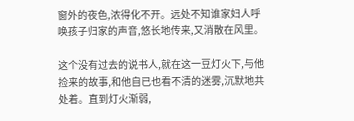窗外的夜色,浓得化不开。远处不知谁家妇人呼唤孩子归家的声音,悠长地传来,又消散在风里。

这个没有过去的说书人,就在这一豆灯火下,与他捡来的故事,和他自已也看不清的迷雾,沉默地共处着。直到灯火渐弱,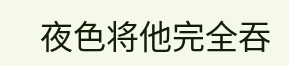夜色将他完全吞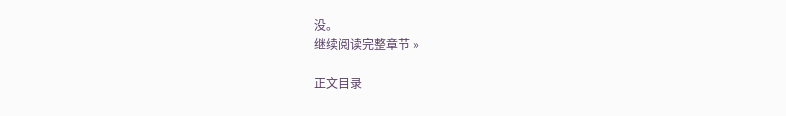没。
继续阅读完整章节 »

正文目录